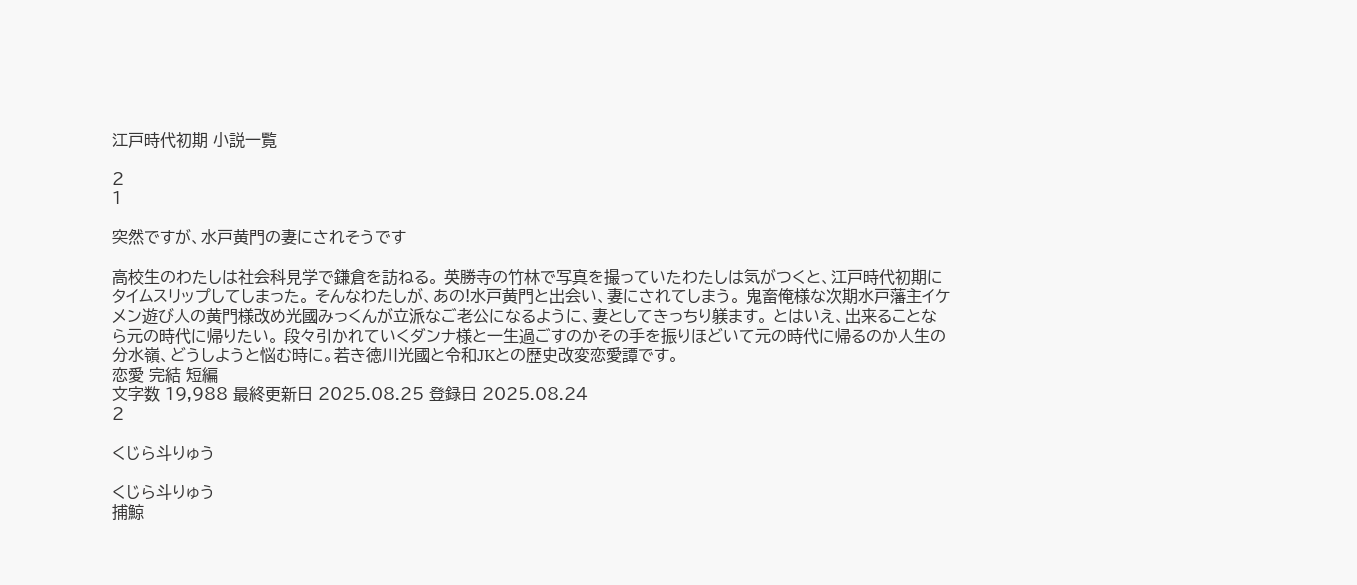江戸時代初期 小説一覧

2
1

突然ですが、水戸黄門の妻にされそうです

高校生のわたしは社会科見学で鎌倉を訪ねる。 英勝寺の竹林で写真を撮っていたわたしは気がつくと、江戸時代初期にタイムスリップしてしまった。 そんなわたしが、あの!水戸黄門と出会い、妻にされてしまう。 鬼畜俺様な次期水戸藩主イケメン遊び人の黄門様改め光國みっくんが立派なご老公になるように、妻としてきっちり躾ます。 とはいえ、出来ることなら元の時代に帰りたい。 段々引かれていくダンナ様と一生過ごすのかその手を振りほどいて元の時代に帰るのか人生の分水嶺、どうしようと悩む時に。若き徳川光國と令和JKとの歴史改変恋愛譚です。
恋愛 完結 短編
文字数 19,988 最終更新日 2025.08.25 登録日 2025.08.24
2

くじら斗りゅう

くじら斗りゅう
捕鯨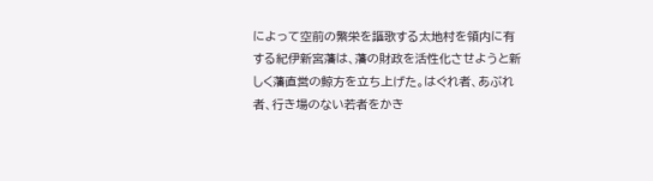によって空前の繁栄を謳歌する太地村を領内に有する紀伊新宮藩は、藩の財政を活性化させようと新しく藩直営の鯨方を立ち上げた。はぐれ者、あぶれ者、行き場のない若者をかき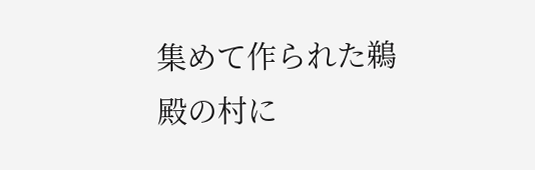集めて作られた鵜殿の村に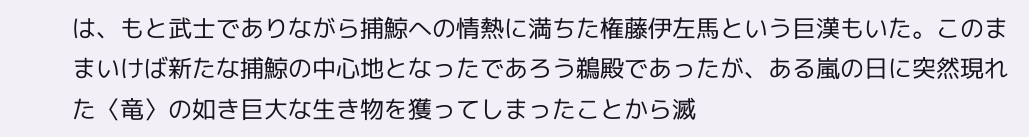は、もと武士でありながら捕鯨への情熱に満ちた権藤伊左馬という巨漢もいた。このままいけば新たな捕鯨の中心地となったであろう鵜殿であったが、ある嵐の日に突然現れた〈竜〉の如き巨大な生き物を獲ってしまったことから滅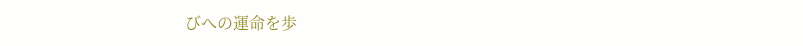びへの運命を歩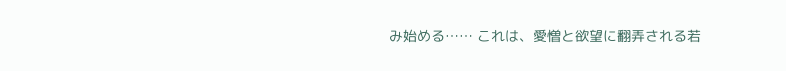み始める…… これは、愛憎と欲望に翻弄される若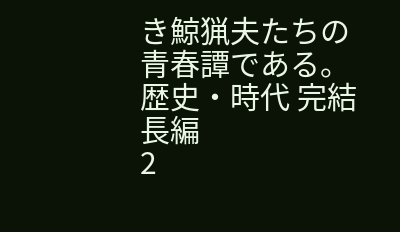き鯨猟夫たちの青春譚である。
歴史・時代 完結 長編
2